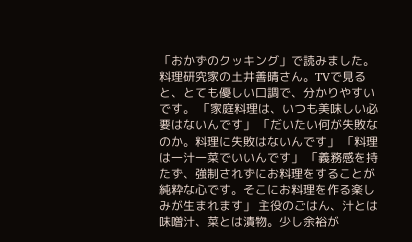「おかずのクッキング」で読みました。 料理研究家の土井善晴さん。TVで見ると、とても優しい口調で、分かりやすいです。 「家庭料理は、いつも美味しい必要はないんです」 「だいたい何が失敗なのか。料理に失敗はないんです」 「料理は一汁一菜でいいんです」 「義務感を持たず、強制されずにお料理をすることが純粋な心です。そこにお料理を作る楽しみが生まれます」 主役のごはん、汁とは味噌汁、菜とは漬物。少し余裕が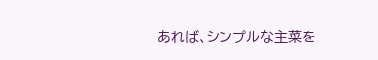あれば、シンプルな主菜を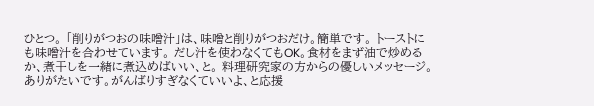ひとつ。 「削りがつおの味噌汁」は、味噌と削りがつおだけ。簡単です。 トーストにも味噌汁を合わせています。 だし汁を使わなくてもOK。食材をまず油で炒めるか、煮干しを一緒に煮込めばいい、と。 料理研究家の方からの優しいメッセージ。 ありがたいです。がんばりすぎなくていいよ、と応援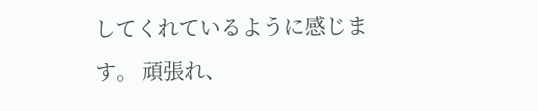してくれているように感じます。 頑張れ、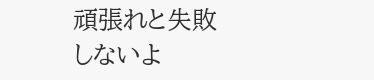頑張れと失敗しないよ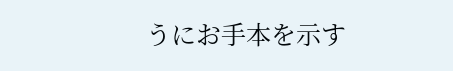うにお手本を示す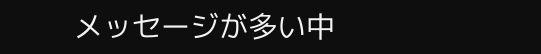メッセージが多い中